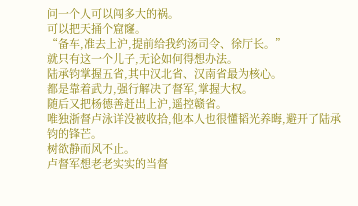问一个人可以闯多大的祸。
可以把天捅个窟窿。
“备车,准去上沪,提前给我约汤司令、徐厅长。”
就只有这一个儿子,无论如何得想办法。
陆承钧掌握五省,其中汉北省、汉南省最为核心。
都是靠着武力,强行解决了督军,掌握大权。
随后又把杨德善赶出上沪,遥控赣省。
唯独浙督卢泳详没被收拾,他本人也很懂韬光养晦,避开了陆承钧的锋芒。
树欲静而风不止。
卢督军想老老实实的当督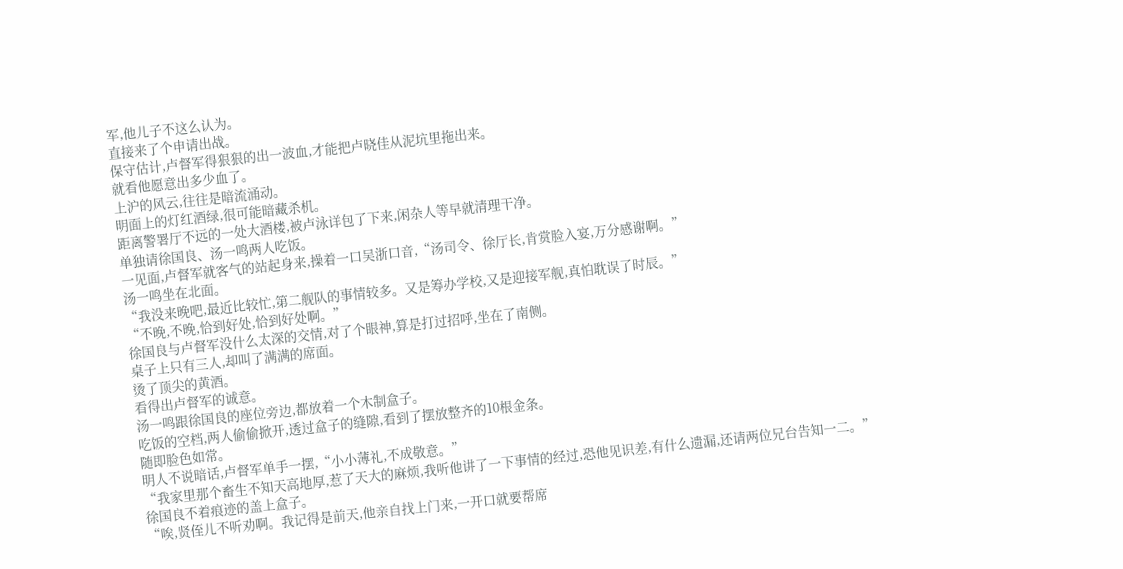军,他儿子不这么认为。
直接来了个申请出战。
保守估计,卢督军得狠狠的出一波血,才能把卢晓佳从泥坑里拖出来。
就看他愿意出多少血了。
上沪的风云,往往是暗流涌动。
明面上的灯红酒绿,很可能暗藏杀机。
距离警署厅不远的一处大酒楼,被卢泳详包了下来,闲杂人等早就清理干净。
单独请徐国良、汤一鸣两人吃饭。
一见面,卢督军就客气的站起身来,操着一口吴浙口音,“汤司令、徐厅长,肯赏脸入宴,万分感谢啊。”
汤一鸣坐在北面。
“我没来晚吧,最近比较忙,第二舰队的事情较多。又是筹办学校,又是迎接军舰,真怕耽误了时辰。”
“不晚,不晚,恰到好处,恰到好处啊。”
徐国良与卢督军没什么太深的交情,对了个眼神,算是打过招呼,坐在了南侧。
桌子上只有三人,却叫了满满的席面。
烫了顶尖的黄酒。
看得出卢督军的诚意。
汤一鸣跟徐国良的座位旁边,都放着一个木制盒子。
吃饭的空档,两人偷偷掀开,透过盒子的缝隙,看到了摆放整齐的10根金条。
随即脸色如常。
明人不说暗话,卢督军单手一摆,“小小薄礼,不成敬意。”
“我家里那个畜生不知天高地厚,惹了天大的麻烦,我听他讲了一下事情的经过,恐他见识差,有什么遗漏,还请两位兄台告知一二。”
徐国良不着痕迹的盖上盒子。
“唉,贤侄儿不听劝啊。我记得是前天,他亲自找上门来,一开口就要帮席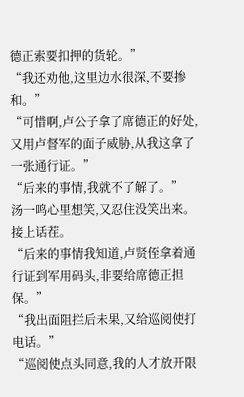德正索要扣押的货轮。”
“我还劝他,这里边水很深,不要掺和。”
“可惜啊,卢公子拿了席德正的好处,又用卢督军的面子威胁,从我这拿了一张通行证。”
“后来的事情,我就不了解了。”
汤一鸣心里想笑,又忍住没笑出来。
接上话茬。
“后来的事情我知道,卢贤侄拿着通行证到军用码头,非要给席德正担保。”
“我出面阻拦后未果,又给巡阅使打电话。”
“巡阅使点头同意,我的人才放开限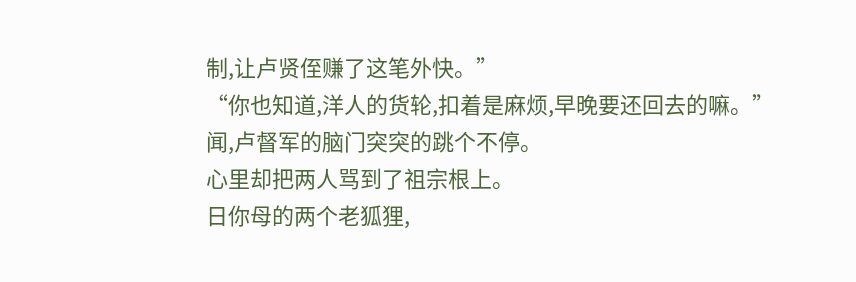制,让卢贤侄赚了这笔外快。”
“你也知道,洋人的货轮,扣着是麻烦,早晚要还回去的嘛。”
闻,卢督军的脑门突突的跳个不停。
心里却把两人骂到了祖宗根上。
日你母的两个老狐狸,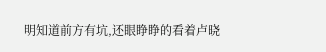明知道前方有坑,还眼睁睁的看着卢晓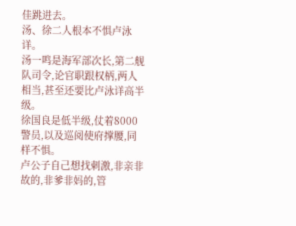佳跳进去。
汤、徐二人根本不惧卢泳详。
汤一鸣是海军部次长,第二舰队司令,论官职跟权柄,两人相当,甚至还要比卢泳详高半级。
徐国良是低半级,仗着8000警员,以及巡阅使府撑腰,同样不惧。
卢公子自己想找刺激,非亲非故的,非爹非妈的,管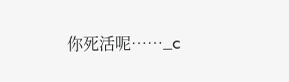你死活呢……_c